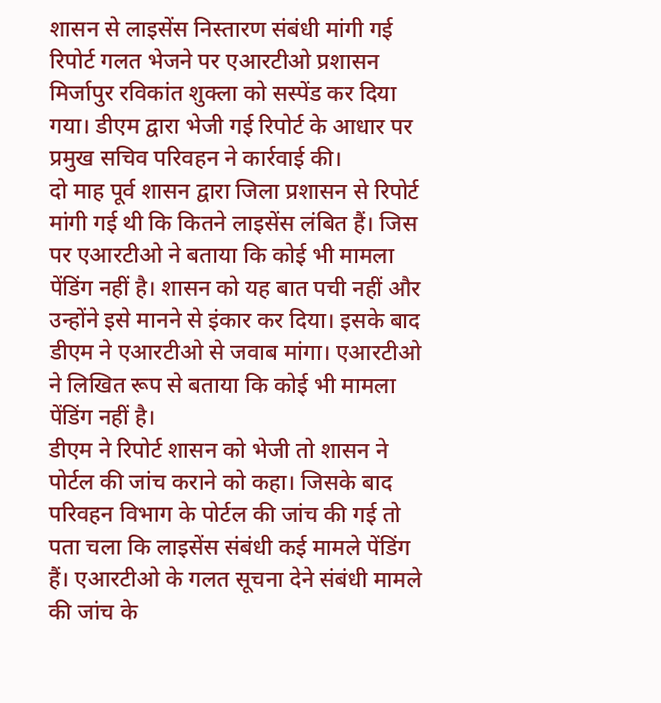शासन से लाइसेंस निस्तारण संबंधी मांगी गई रिपोर्ट गलत भेजने पर एआरटीओ प्रशासन मिर्जापुर रविकांत शुक्ला को सस्पेंड कर दिया गया। डीएम द्वारा भेजी गई रिपोर्ट के आधार पर प्रमुख सचिव परिवहन ने कार्रवाई की।
दो माह पूर्व शासन द्वारा जिला प्रशासन से रिपोर्ट मांगी गई थी कि कितने लाइसेंस लंबित हैं। जिस पर एआरटीओ ने बताया कि कोई भी मामला पेंडिंग नहीं है। शासन को यह बात पची नहीं और उन्होंने इसे मानने से इंकार कर दिया। इसके बाद डीएम ने एआरटीओ से जवाब मांगा। एआरटीओ ने लिखित रूप से बताया कि कोई भी मामला पेंडिंग नहीं है।
डीएम ने रिपोर्ट शासन को भेजी तो शासन ने पोर्टल की जांच कराने को कहा। जिसके बाद परिवहन विभाग के पोर्टल की जांच की गई तो पता चला कि लाइसेंस संबंधी कई मामले पेंडिंग हैं। एआरटीओ के गलत सूचना देने संबंधी मामले की जांच के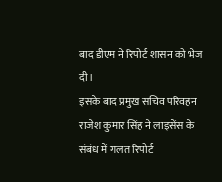बाद डीएम ने रिपोर्ट शासन को भेज दी।
इसके बाद प्रमुख सचिव परिवहन राजेश कुमार सिंह ने लाइसेंस के संबंध में गलत रिपोर्ट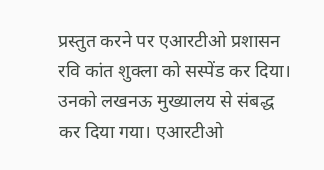प्रस्तुत करने पर एआरटीओ प्रशासन रवि कांत शुक्ला को सस्पेंड कर दिया। उनको लखनऊ मुख्यालय से संबद्ध कर दिया गया। एआरटीओ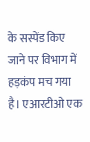के सस्पेंड किए जाने पर विभाग में हड़कंप मच गया है। एआरटीओ एक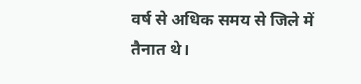वर्ष से अधिक समय से जिले में तैनात थे।